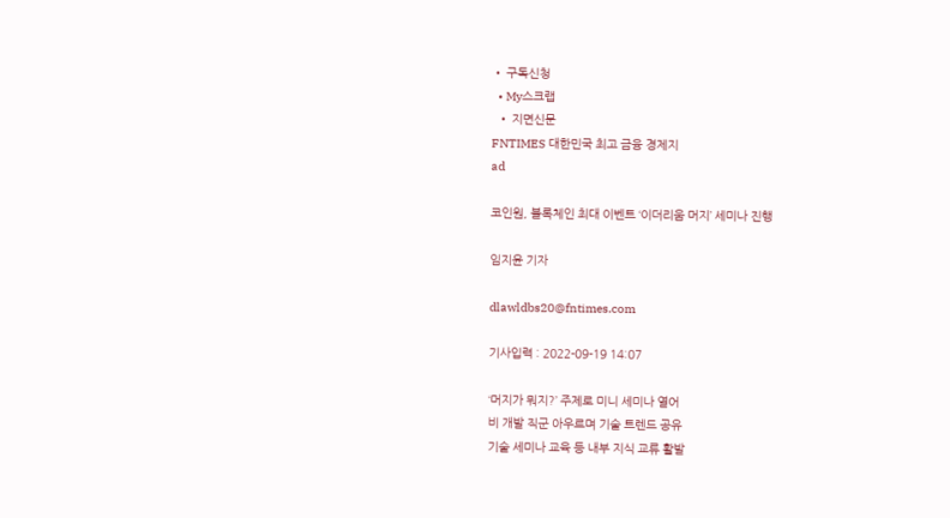• 구독신청
  • My스크랩
  • 지면신문
FNTIMES 대한민국 최고 금융 경제지
ad

코인원, 블록체인 최대 이벤트 ‘이더리움 머지’ 세미나 진행

임지윤 기자

dlawldbs20@fntimes.com

기사입력 : 2022-09-19 14:07

‘머지가 뭐지?’ 주제로 미니 세미나 열어
비 개발 직군 아우르며 기술 트렌드 공유
기술 세미나 교육 등 내부 지식 교류 활발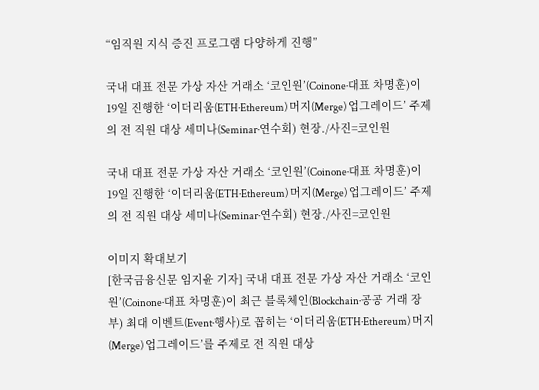“임직원 지식 증진 프로그램 다양하게 진행”

국내 대표 전문 가상 자산 거래소 ‘코인원’(Coinone·대표 차명훈)이 19일 진행한 ‘이더리움(ETH·Ethereum) 머지(Merge) 업그레이드’ 주제의 전 직원 대상 세미나(Seminar·연수회) 현장./사진=코인원

국내 대표 전문 가상 자산 거래소 ‘코인원’(Coinone·대표 차명훈)이 19일 진행한 ‘이더리움(ETH·Ethereum) 머지(Merge) 업그레이드’ 주제의 전 직원 대상 세미나(Seminar·연수회) 현장./사진=코인원

이미지 확대보기
[한국금융신문 임지윤 기자] 국내 대표 전문 가상 자산 거래소 ‘코인원’(Coinone·대표 차명훈)이 최근 블록체인(Blockchain·공공 거래 장부) 최대 이벤트(Event·행사)로 꼽히는 ‘이더리움(ETH·Ethereum) 머지(Merge) 업그레이드’를 주제로 전 직원 대상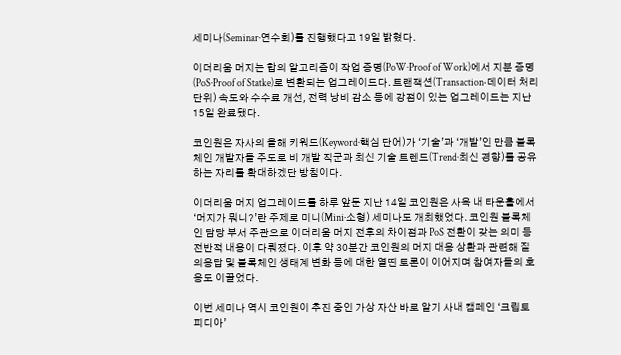세미나(Seminar·연수회)를 진행했다고 19일 밝혔다.

이더리움 머지는 합의 알고리즘이 작업 증명(PoW·Proof of Work)에서 지분 증명(PoS·Proof of Statke)로 변환되는 업그레이드다. 트랜잭션(Transaction‧데이터 처리 단위) 속도와 수수료 개선, 전력 낭비 감소 등에 강점이 있는 업그레이드는 지난 15일 완료됐다.

코인원은 자사의 올해 키워드(Keyword·핵심 단어)가 ‘기술’과 ‘개발’인 만큼 블록체인 개발자들 주도로 비 개발 직군과 최신 기술 트렌드(Trend·최신 경향)를 공유하는 자리를 확대하겠단 방침이다.

이더리움 머지 업그레이드를 하루 앞둔 지난 14일 코인원은 사옥 내 타운홀에서 ‘머지가 뭐니?’란 주제로 미니(Mini·소형) 세미나도 개최했었다. 코인원 블록체인 담당 부서 주관으로 이더리움 머지 전후의 차이점과 PoS 전환이 갖는 의미 등 전반적 내용이 다뤄졌다. 이후 약 30분간 코인원의 머지 대응 상환과 관련해 질의응답 및 블록체인 생태계 변화 등에 대한 열띤 토론이 이어지며 참여자들의 호응도 이끌었다.

이번 세미나 역시 코인원이 추진 중인 가상 자산 바로 알기 사내 캠페인 ‘크립토피디아’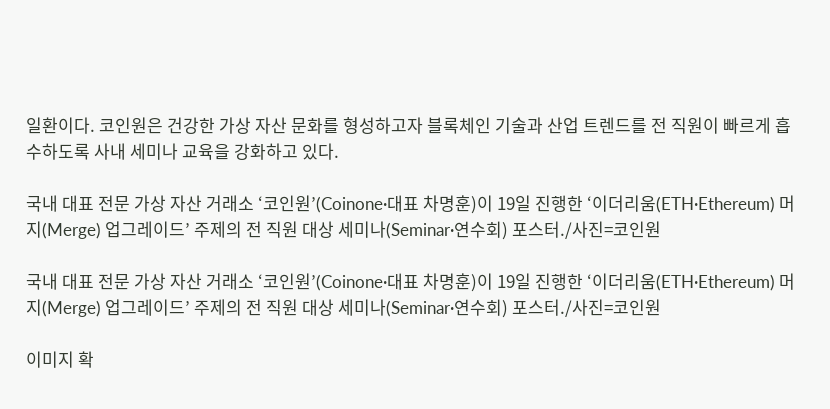일환이다. 코인원은 건강한 가상 자산 문화를 형성하고자 블록체인 기술과 산업 트렌드를 전 직원이 빠르게 흡수하도록 사내 세미나 교육을 강화하고 있다.

국내 대표 전문 가상 자산 거래소 ‘코인원’(Coinone·대표 차명훈)이 19일 진행한 ‘이더리움(ETH·Ethereum) 머지(Merge) 업그레이드’ 주제의 전 직원 대상 세미나(Seminar·연수회) 포스터./사진=코인원

국내 대표 전문 가상 자산 거래소 ‘코인원’(Coinone·대표 차명훈)이 19일 진행한 ‘이더리움(ETH·Ethereum) 머지(Merge) 업그레이드’ 주제의 전 직원 대상 세미나(Seminar·연수회) 포스터./사진=코인원

이미지 확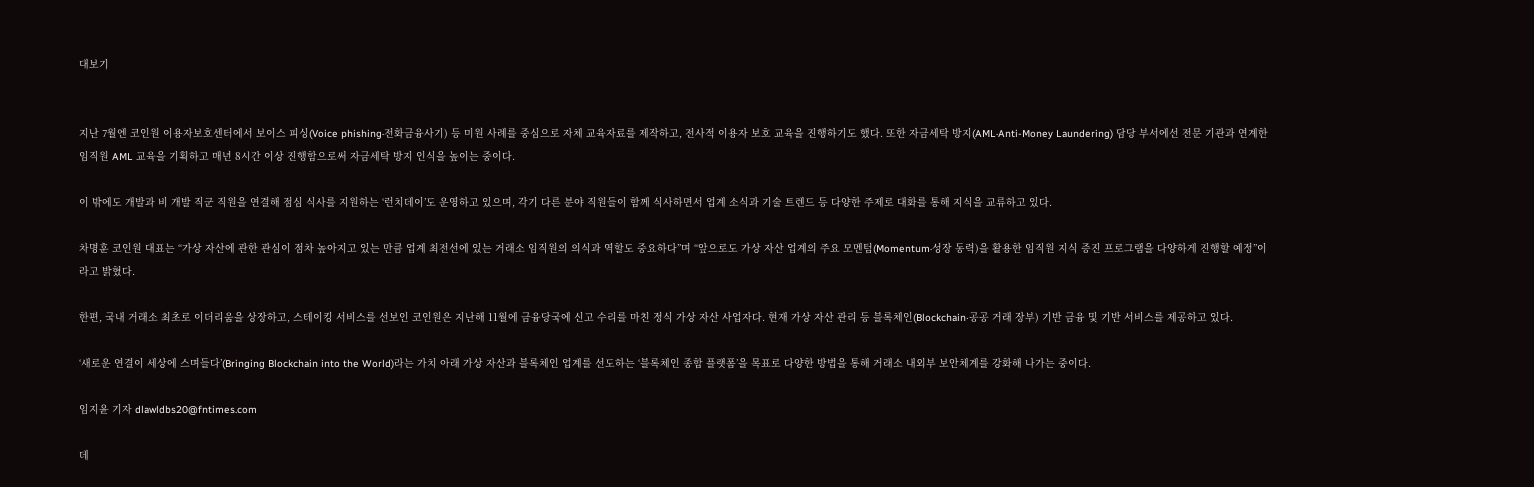대보기


지난 7월엔 코인원 이용자보호센터에서 보이스 피싱(Voice phishing·전화금융사기) 등 미원 사례를 중심으로 자체 교육자료를 제작하고, 전사적 이용자 보호 교육을 진행하기도 했다. 또한 자금세탁 방지(AML·Anti-Money Laundering) 담당 부서에선 전문 기관과 연계한 임직원 AML 교육을 기획하고 매년 8시간 이상 진행함으로써 자금세탁 방지 인식을 높이는 중이다.

이 밖에도 개발과 비 개발 직군 직원을 연결해 점심 식사를 지원하는 ‘런치데이’도 운영하고 있으며, 각기 다른 분야 직원들이 함께 식사하면서 업계 소식과 기술 트렌드 등 다양한 주제로 대화를 통해 지식을 교류하고 있다.

차명훈 코인원 대표는 “가상 자산에 관한 관심이 점차 높아지고 있는 만큼 업계 최전선에 있는 거래소 임직원의 의식과 역할도 중요하다”며 “앞으로도 가상 자산 업계의 주요 모멘텀(Momentum·성장 동력)을 활용한 임직원 지식 증진 프로그램을 다양하게 진행할 예정”이라고 밝혔다.

한편, 국내 거래소 최초로 이더리움을 상장하고, 스테이킹 서비스를 선보인 코인원은 지난해 11월에 금융당국에 신고 수리를 마친 정식 가상 자산 사업자다. 현재 가상 자산 관리 등 블록체인(Blockchain‧공공 거래 장부) 기반 금융 및 기반 서비스를 제공하고 있다.

‘새로운 연결이 세상에 스며들다’(Bringing Blockchain into the World)라는 가치 아래 가상 자산과 블록체인 업계를 선도하는 ‘블록체인 종합 플랫폼’을 목표로 다양한 방법을 통해 거래소 내외부 보안체계를 강화해 나가는 중이다.

임지윤 기자 dlawldbs20@fntimes.com

데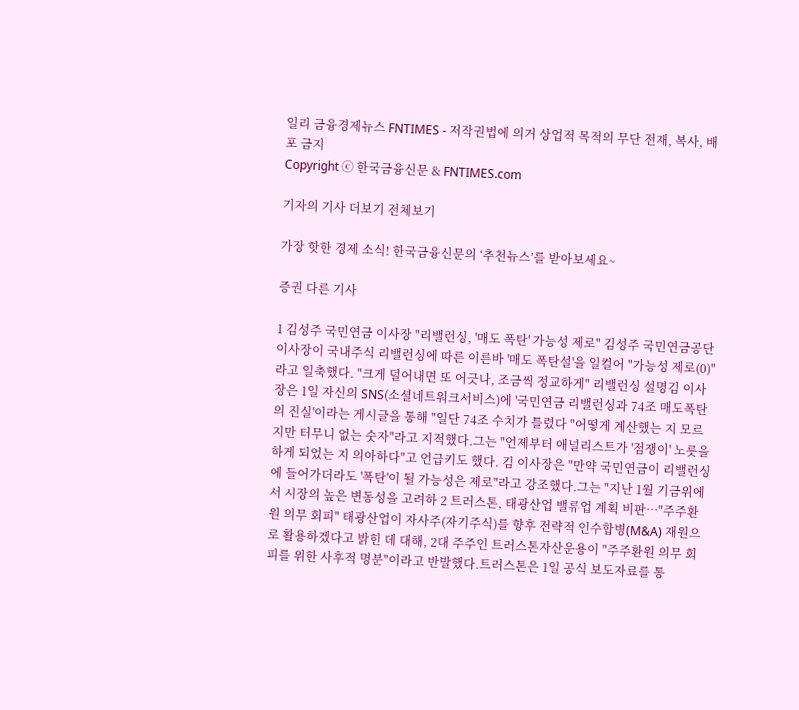일리 금융경제뉴스 FNTIMES - 저작권법에 의거 상업적 목적의 무단 전재, 복사, 배포 금지
Copyright ⓒ 한국금융신문 & FNTIMES.com

기자의 기사 더보기 전체보기

가장 핫한 경제 소식! 한국금융신문의 ‘추천뉴스’를 받아보세요~

증권 다른 기사

1 김성주 국민연금 이사장 "리밸런싱, '매도 폭탄' 가능성 제로" 김성주 국민연금공단 이사장이 국내주식 리밸런싱에 따른 이른바 '매도 폭탄설'을 일컬어 "가능성 제로(0)"라고 일축했다. "크게 덜어내면 또 어긋나, 조금씩 정교하게" 리밸런싱 설명김 이사장은 1일 자신의 SNS(소셜네트워크서비스)에 '국민연금 리밸런싱과 74조 매도폭탄의 진실'이라는 게시글을 통해 "일단 74조 수치가 틀렸다 "어떻게 계산했는 지 모르지만 터무니 없는 숫자"라고 지적했다.그는 "언제부터 애널리스트가 '점쟁이' 노릇을 하게 되었는 지 의아하다"고 언급키도 했다. 김 이사장은 "만약 국민연금이 리밸런싱에 들어가더라도 '폭탄'이 될 가능성은 제로"라고 강조했다.그는 "지난 1월 기금위에서 시장의 높은 변동성을 고려하 2 트러스톤, 태광산업 밸류업 계획 비판…"주주환원 의무 회피" 태광산업이 자사주(자기주식)를 향후 전략적 인수합병(M&A) 재원으로 활용하겠다고 밝힌 데 대해, 2대 주주인 트러스톤자산운용이 "주주환원 의무 회피를 위한 사후적 명분"이라고 반발했다.트러스톤은 1일 공식 보도자료를 통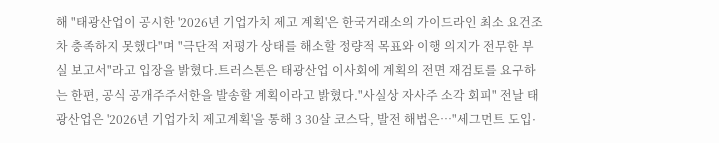해 "태광산업이 공시한 '2026년 기업가치 제고 계획'은 한국거래소의 가이드라인 최소 요건조차 충족하지 못했다"며 "극단적 저평가 상태를 해소할 정량적 목표와 이행 의지가 전무한 부실 보고서"라고 입장을 밝혔다.트러스톤은 태광산업 이사회에 계획의 전면 재검토를 요구하는 한편, 공식 공개주주서한을 발송할 계획이라고 밝혔다."사실상 자사주 소각 회피" 전날 태광산업은 '2026년 기업가치 제고계획'을 통해 3 30살 코스닥, 발전 해법은…"세그먼트 도입·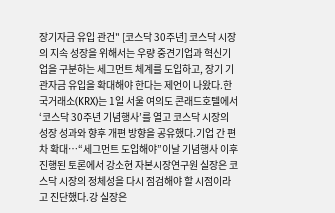장기자금 유입 관건" [코스닥 30주년] 코스닥 시장의 지속 성장을 위해서는 우량 중견기업과 혁신기업을 구분하는 세그먼트 체계를 도입하고, 장기 기관자금 유입을 확대해야 한다는 제언이 나왔다.한국거래소(KRX)는 1일 서울 여의도 콘래드호텔에서 ‘코스닥 30주년 기념행사’를 열고 코스닥 시장의 성장 성과와 향후 개편 방향을 공유했다.기업 간 편차 확대…“세그먼트 도입해야”이날 기념행사 이후 진행된 토론에서 강소현 자본시장연구원 실장은 코스닥 시장의 정체성을 다시 점검해야 할 시점이라고 진단했다.강 실장은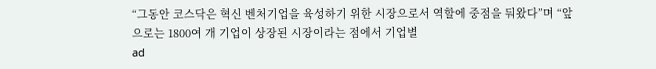“그동안 코스닥은 혁신 벤처기업을 육성하기 위한 시장으로서 역할에 중점을 둬왔다”며 “앞으로는 1800여 개 기업이 상장된 시장이라는 점에서 기업별
ad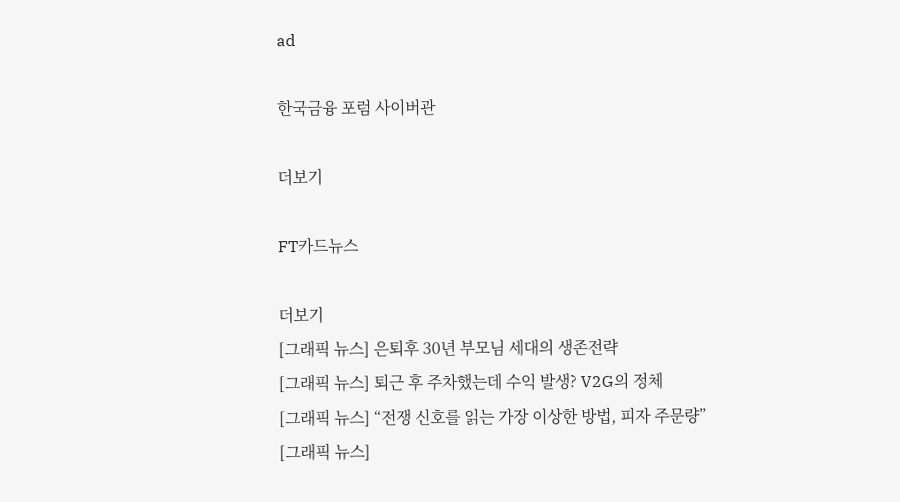ad

한국금융 포럼 사이버관

더보기

FT카드뉴스

더보기
[그래픽 뉴스] 은퇴후 30년 부모님 세대의 생존전략
[그래픽 뉴스] 퇴근 후 주차했는데 수익 발생? V2G의 정체
[그래픽 뉴스] “전쟁 신호를 읽는 가장 이상한 방법, 피자 주문량”
[그래픽 뉴스]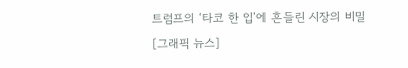트럼프의 ‘타코 한 입’에 흔들린 시장의 비밀
[그래픽 뉴스]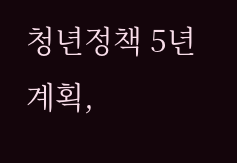청년정책 5년 계획,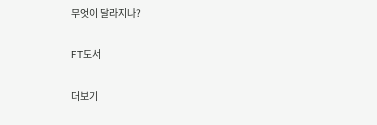무엇이 달라지나?

FT도서

더보기